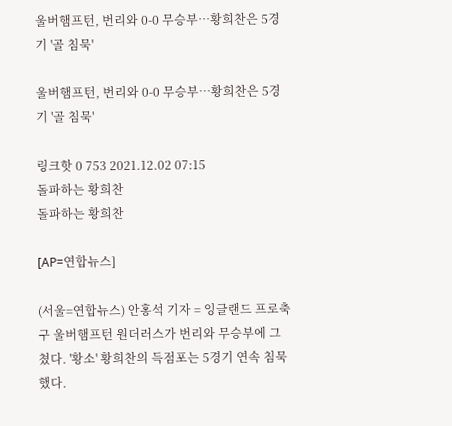울버햄프턴, 번리와 0-0 무승부…황희찬은 5경기 '골 침묵'

울버햄프턴, 번리와 0-0 무승부…황희찬은 5경기 '골 침묵'

링크핫 0 753 2021.12.02 07:15
돌파하는 황희찬
돌파하는 황희찬

[AP=연합뉴스]

(서울=연합뉴스) 안홍석 기자 = 잉글랜드 프로축구 울버햄프턴 원더러스가 번리와 무승부에 그쳤다. '황소' 황희찬의 득점포는 5경기 연속 침묵했다.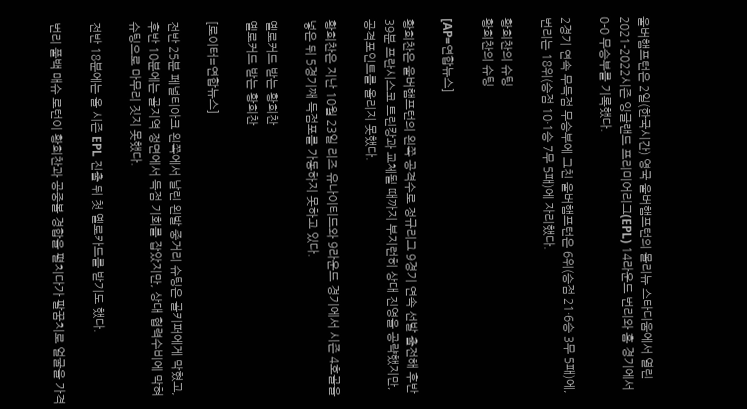울버햄프턴은 2일(한국시간) 영국 울버햄프턴의 몰리뉴 스타디움에서 열린 2021-2022시즌 잉글랜드 프리미어리그(EPL) 14라운드 번리와 홈 경기에서 0-0 무승부를 기록했다.

2경기 연속 무득점 무승부에 그친 울버햄프턴은 6위(승점 21·6승 3무 5패)에, 번리는 18위(승점 10·1승 7무 5패)에 자리했다.

황희찬의 슈팅
황희찬의 슈팅

[AP=연합뉴스]

황희찬은 울버햄프턴의 왼쪽 공격수로 정규리그 9경기 연속 선발 출전해 후반 39분 프란시스코 트린캉과 교체될 때까지 부지런히 상대 진영을 공략했지만, 공격포인트를 올리지 못했다.

황희찬은 지난 10월 23일 리즈 유나이티드와 9라운드 경기에서 시즌 4호골을 넣은 뒤 5경기째 득점포를 가동하지 못하고 있다.

옐로커드 받는 황희찬
옐로커드 받는 황희찬

[로이터=연합뉴스]

전반 25분 페널티아크 왼쪽에서 날린 왼발 중거리 슈팅은 골키퍼에게 막혔고, 후반 10분에는 골지역 정면에서 득점 기회를 잡았지만, 상대 협력수비에 막혀 슈팅으로 마무리 짓지 못했다.

전반 18분에는 올 시즌 EPL 진출 뒤 첫 옐로카드를 받기도 했다.

번리 풀백 매슈 로턴이 황희찬과 공중볼 경합을 펼치다가 팔꿈치로 얼굴을 가격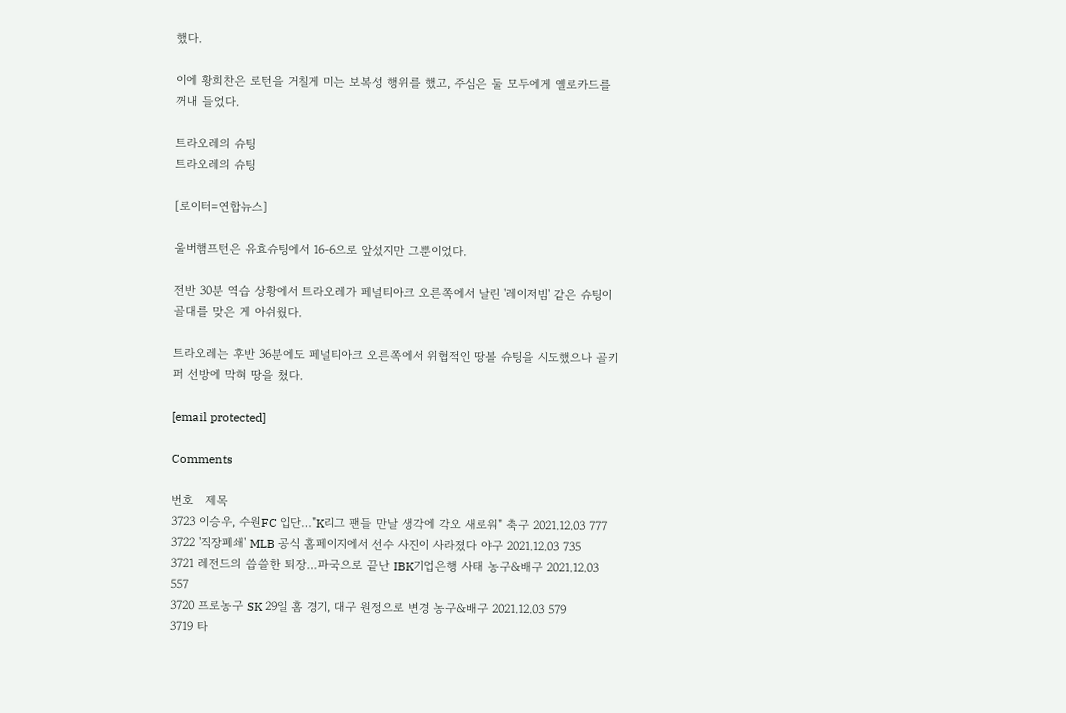했다.

이에 황희찬은 로턴을 거칠게 미는 보복성 행위를 했고, 주심은 둘 모두에게 옐로카드를 꺼내 들었다.

트라오레의 슈팅
트라오레의 슈팅

[로이터=연합뉴스]

울버햄프턴은 유효슈팅에서 16-6으로 앞섰지만 그뿐이었다.

전반 30분 역습 상황에서 트라오레가 페널티아크 오른쪽에서 날린 '레이저빔' 같은 슈팅이 골대를 맞은 게 아쉬웠다.

트라오레는 후반 36분에도 페널티아크 오른쪽에서 위협적인 땅볼 슈팅을 시도했으나 골키퍼 선방에 막혀 땅을 쳤다.

[email protected]

Comments

번호   제목
3723 이승우, 수원FC 입단…"K리그 팬들 만날 생각에 각오 새로워" 축구 2021.12.03 777
3722 '직장폐쇄' MLB 공식 홈페이지에서 선수 사진이 사라졌다 야구 2021.12.03 735
3721 레전드의 씁쓸한 퇴장…파국으로 끝난 IBK기업은행 사태 농구&배구 2021.12.03 557
3720 프로농구 SK 29일 홈 경기, 대구 원정으로 변경 농구&배구 2021.12.03 579
3719 타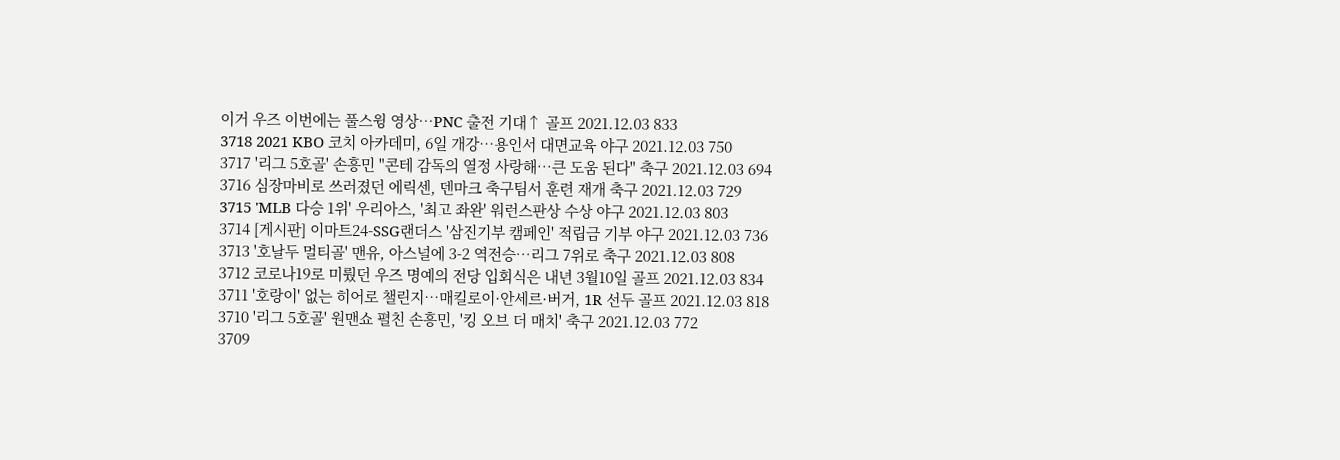이거 우즈 이번에는 풀스윙 영상…PNC 출전 기대↑ 골프 2021.12.03 833
3718 2021 KBO 코치 아카데미, 6일 개강…용인서 대면교육 야구 2021.12.03 750
3717 '리그 5호골' 손흥민 "콘테 감독의 열정 사랑해…큰 도움 된다" 축구 2021.12.03 694
3716 심장마비로 쓰러졌던 에릭센, 덴마크 축구팀서 훈련 재개 축구 2021.12.03 729
3715 'MLB 다승 1위' 우리아스, '최고 좌완' 워런스판상 수상 야구 2021.12.03 803
3714 [게시판] 이마트24-SSG랜더스 '삼진기부 캠페인' 적립금 기부 야구 2021.12.03 736
3713 '호날두 멀티골' 맨유, 아스널에 3-2 역전승…리그 7위로 축구 2021.12.03 808
3712 코로나19로 미뤘던 우즈 명예의 전당 입회식은 내년 3월10일 골프 2021.12.03 834
3711 '호랑이' 없는 히어로 챌린지…매킬로이·안세르·버거, 1R 선두 골프 2021.12.03 818
3710 '리그 5호골' 원맨쇼 펼친 손흥민, '킹 오브 더 매치' 축구 2021.12.03 772
3709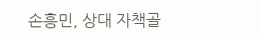손흥민, 상대 자책골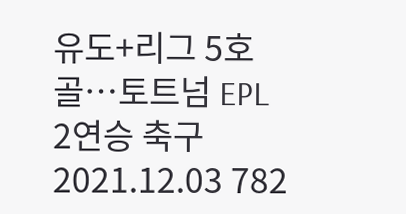유도+리그 5호골…토트넘 EPL 2연승 축구 2021.12.03 782